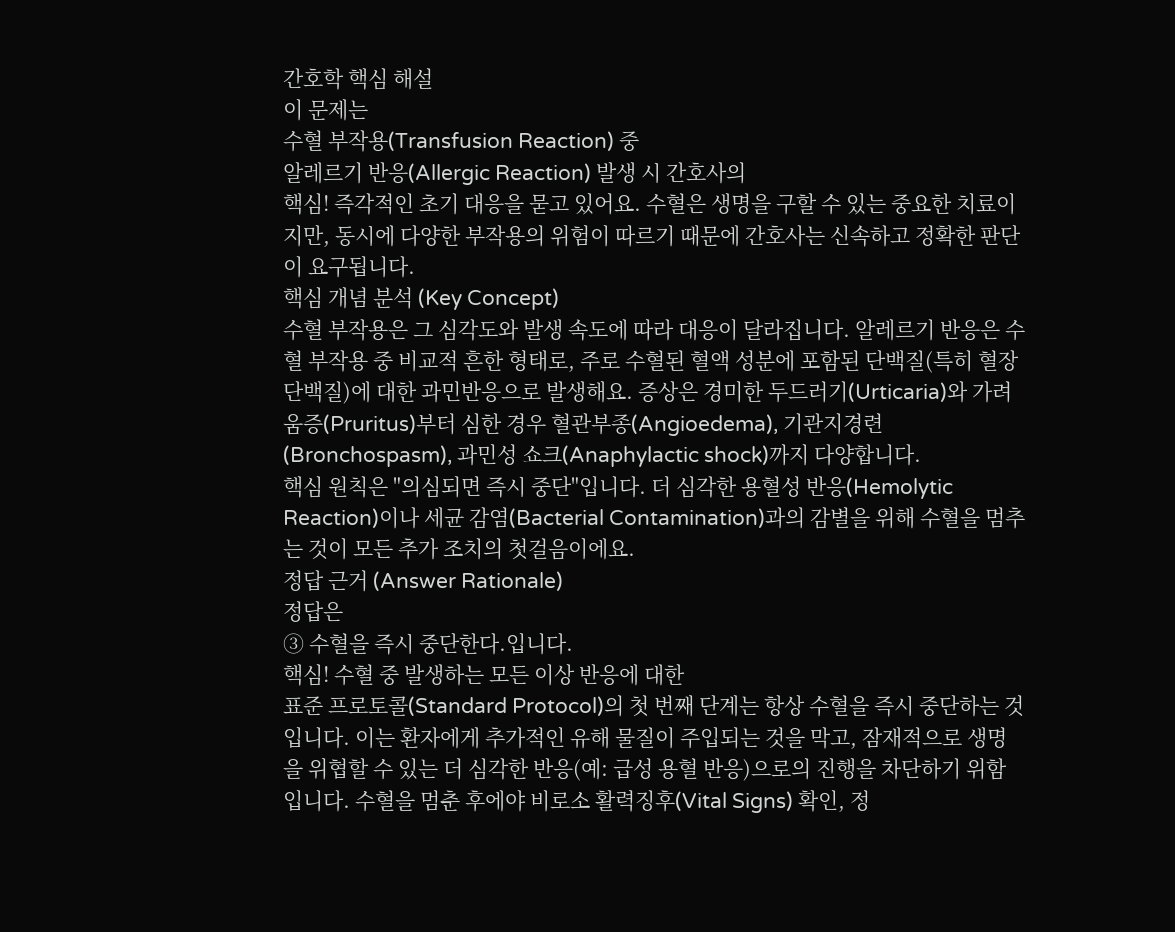간호학 핵심 해설
이 문제는
수혈 부작용(Transfusion Reaction) 중
알레르기 반응(Allergic Reaction) 발생 시 간호사의
핵심! 즉각적인 초기 대응을 묻고 있어요. 수혈은 생명을 구할 수 있는 중요한 치료이지만, 동시에 다양한 부작용의 위험이 따르기 때문에 간호사는 신속하고 정확한 판단이 요구됩니다.
핵심 개념 분석 (Key Concept)
수혈 부작용은 그 심각도와 발생 속도에 따라 대응이 달라집니다. 알레르기 반응은 수혈 부작용 중 비교적 흔한 형태로, 주로 수혈된 혈액 성분에 포함된 단백질(특히 혈장 단백질)에 대한 과민반응으로 발생해요. 증상은 경미한 두드러기(Urticaria)와 가려움증(Pruritus)부터 심한 경우 혈관부종(Angioedema), 기관지경련(Bronchospasm), 과민성 쇼크(Anaphylactic shock)까지 다양합니다.
핵심 원칙은 "의심되면 즉시 중단"입니다. 더 심각한 용혈성 반응(Hemolytic Reaction)이나 세균 감염(Bacterial Contamination)과의 감별을 위해 수혈을 멈추는 것이 모든 추가 조치의 첫걸음이에요.
정답 근거 (Answer Rationale)
정답은
③ 수혈을 즉시 중단한다.입니다.
핵심! 수혈 중 발생하는 모든 이상 반응에 대한
표준 프로토콜(Standard Protocol)의 첫 번째 단계는 항상 수혈을 즉시 중단하는 것입니다. 이는 환자에게 추가적인 유해 물질이 주입되는 것을 막고, 잠재적으로 생명을 위협할 수 있는 더 심각한 반응(예: 급성 용혈 반응)으로의 진행을 차단하기 위함입니다. 수혈을 멈춘 후에야 비로소 활력징후(Vital Signs) 확인, 정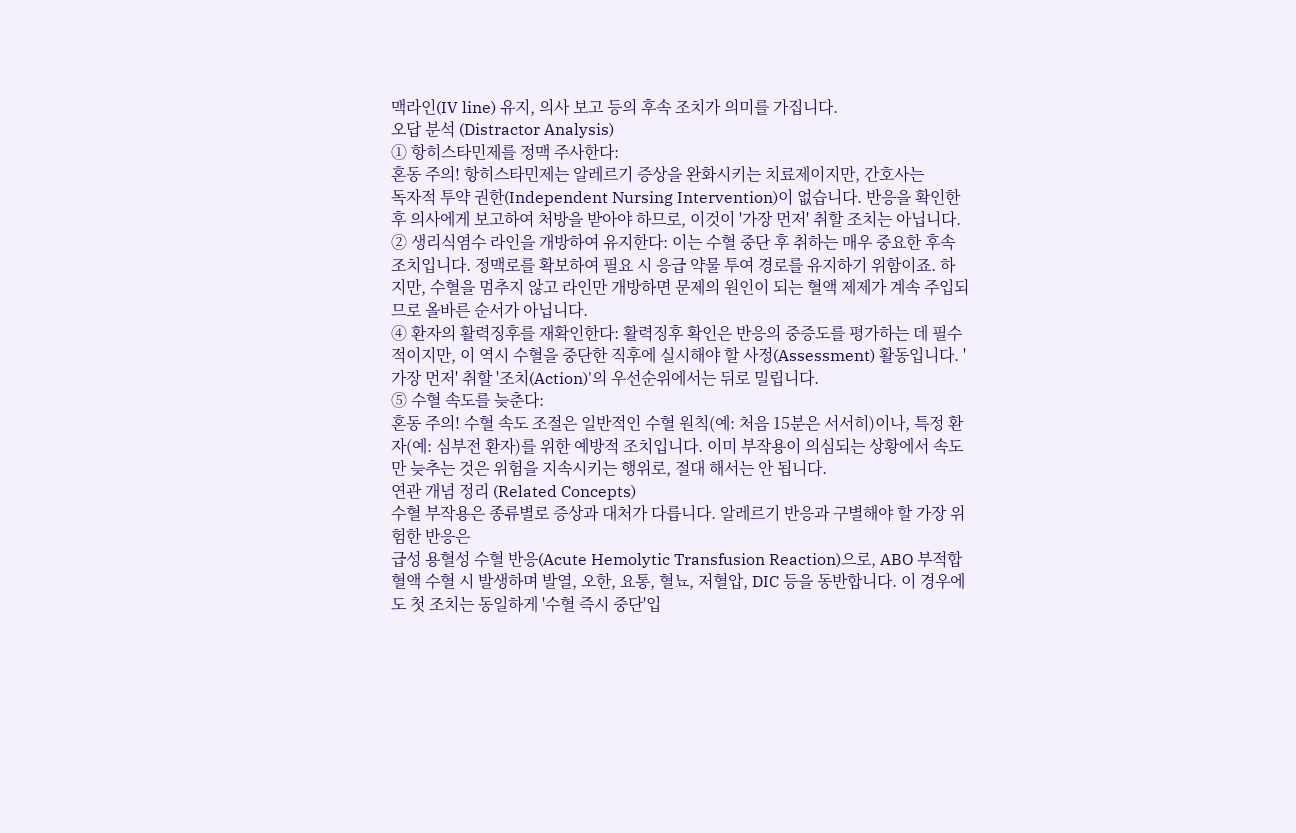맥라인(IV line) 유지, 의사 보고 등의 후속 조치가 의미를 가집니다.
오답 분석 (Distractor Analysis)
① 항히스타민제를 정맥 주사한다:
혼동 주의! 항히스타민제는 알레르기 증상을 완화시키는 치료제이지만, 간호사는
독자적 투약 권한(Independent Nursing Intervention)이 없습니다. 반응을 확인한 후 의사에게 보고하여 처방을 받아야 하므로, 이것이 '가장 먼저' 취할 조치는 아닙니다.
② 생리식염수 라인을 개방하여 유지한다: 이는 수혈 중단 후 취하는 매우 중요한 후속 조치입니다. 정맥로를 확보하여 필요 시 응급 약물 투여 경로를 유지하기 위함이죠. 하지만, 수혈을 멈추지 않고 라인만 개방하면 문제의 원인이 되는 혈액 제제가 계속 주입되므로 올바른 순서가 아닙니다.
④ 환자의 활력징후를 재확인한다: 활력징후 확인은 반응의 중증도를 평가하는 데 필수적이지만, 이 역시 수혈을 중단한 직후에 실시해야 할 사정(Assessment) 활동입니다. '가장 먼저' 취할 '조치(Action)'의 우선순위에서는 뒤로 밀립니다.
⑤ 수혈 속도를 늦춘다:
혼동 주의! 수혈 속도 조절은 일반적인 수혈 원칙(예: 처음 15분은 서서히)이나, 특정 환자(예: 심부전 환자)를 위한 예방적 조치입니다. 이미 부작용이 의심되는 상황에서 속도만 늦추는 것은 위험을 지속시키는 행위로, 절대 해서는 안 됩니다.
연관 개념 정리 (Related Concepts)
수혈 부작용은 종류별로 증상과 대처가 다릅니다. 알레르기 반응과 구별해야 할 가장 위험한 반응은
급성 용혈성 수혈 반응(Acute Hemolytic Transfusion Reaction)으로, ABO 부적합 혈액 수혈 시 발생하며 발열, 오한, 요통, 혈뇨, 저혈압, DIC 등을 동반합니다. 이 경우에도 첫 조치는 동일하게 '수혈 즉시 중단'입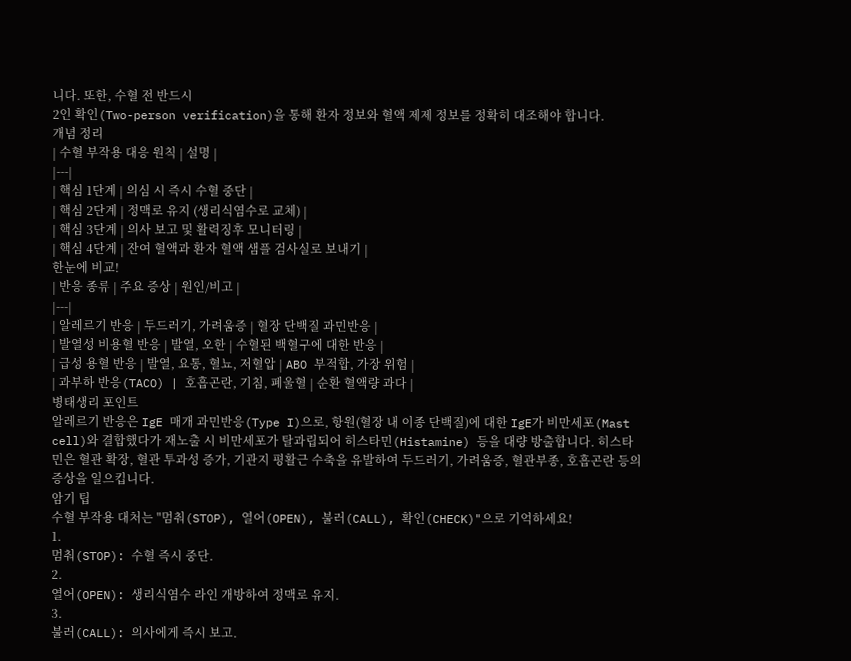니다. 또한, 수혈 전 반드시
2인 확인(Two-person verification)을 통해 환자 정보와 혈액 제제 정보를 정확히 대조해야 합니다.
개념 정리
| 수혈 부작용 대응 원칙 | 설명 |
|---|
| 핵심 1단계 | 의심 시 즉시 수혈 중단 |
| 핵심 2단계 | 정맥로 유지 (생리식염수로 교체) |
| 핵심 3단계 | 의사 보고 및 활력징후 모니터링 |
| 핵심 4단계 | 잔여 혈액과 환자 혈액 샘플 검사실로 보내기 |
한눈에 비교!
| 반응 종류 | 주요 증상 | 원인/비고 |
|---|
| 알레르기 반응 | 두드러기, 가려움증 | 혈장 단백질 과민반응 |
| 발열성 비용혈 반응 | 발열, 오한 | 수혈된 백혈구에 대한 반응 |
| 급성 용혈 반응 | 발열, 요통, 혈뇨, 저혈압 | ABO 부적합, 가장 위험 |
| 과부하 반응(TACO) | 호흡곤란, 기침, 폐울혈 | 순환 혈액량 과다 |
병태생리 포인트
알레르기 반응은 IgE 매개 과민반응(Type I)으로, 항원(혈장 내 이종 단백질)에 대한 IgE가 비만세포(Mast cell)와 결합했다가 재노출 시 비만세포가 탈과립되어 히스타민(Histamine) 등을 대량 방출합니다. 히스타민은 혈관 확장, 혈관 투과성 증가, 기관지 평활근 수축을 유발하여 두드러기, 가려움증, 혈관부종, 호흡곤란 등의 증상을 일으킵니다.
암기 팁
수혈 부작용 대처는 "멈춰(STOP), 열어(OPEN), 불러(CALL), 확인(CHECK)"으로 기억하세요!
1.
멈춰(STOP): 수혈 즉시 중단.
2.
열어(OPEN): 생리식염수 라인 개방하여 정맥로 유지.
3.
불러(CALL): 의사에게 즉시 보고.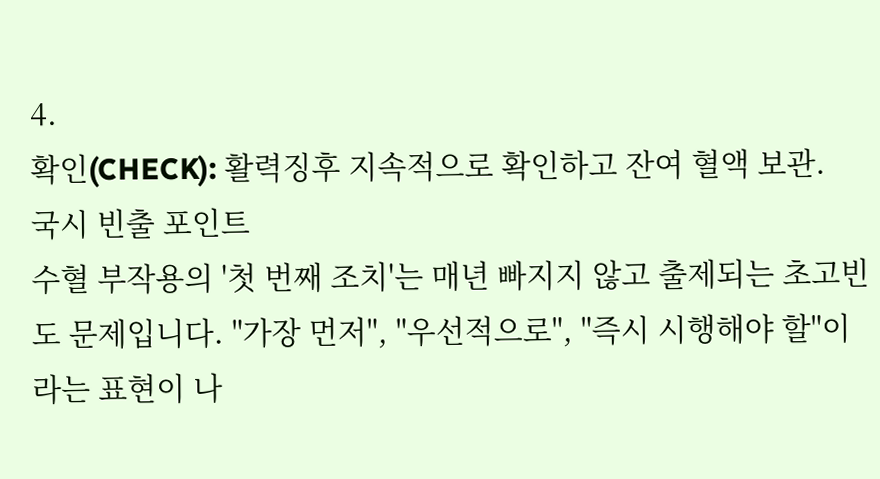4.
확인(CHECK): 활력징후 지속적으로 확인하고 잔여 혈액 보관.
국시 빈출 포인트
수혈 부작용의 '첫 번째 조치'는 매년 빠지지 않고 출제되는 초고빈도 문제입니다. "가장 먼저", "우선적으로", "즉시 시행해야 할"이라는 표현이 나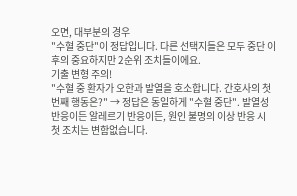오면, 대부분의 경우
"수혈 중단"이 정답입니다. 다른 선택지들은 모두 중단 이후의 중요하지만 2순위 조치들이에요.
기출 변형 주의!
"수혈 중 환자가 오한과 발열을 호소합니다. 간호사의 첫 번째 행동은?" → 정답은 동일하게 "수혈 중단". 발열성 반응이든 알레르기 반응이든, 원인 불명의 이상 반응 시 첫 조치는 변함없습니다.